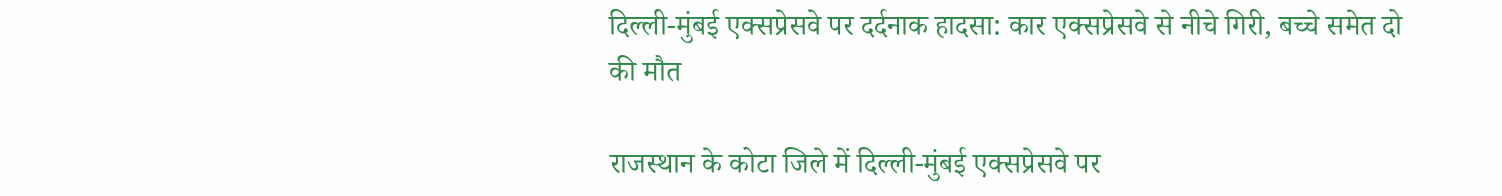दिल्ली-मुंबई एक्सप्रेसवे पर दर्दनाक हादसा: कार एक्सप्रेसवे से नीचे गिरी, बच्चे समेत दो की मौत

राजस्थान के कोटा जिले में दिल्ली-मुंबई एक्सप्रेसवे पर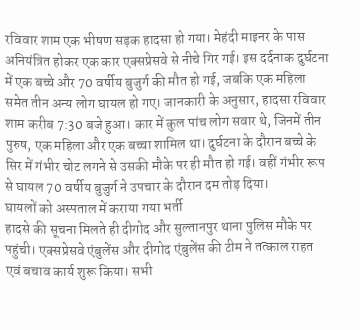रविवार शाम एक भीषण सड़क हादसा हो गया। मेहंदी माइनर के पास अनियंत्रित होकर एक कार एक्सप्रेसवे से नीचे गिर गई। इस दर्दनाक दुर्घटना में एक बच्चे और 70 वर्षीय बुजुर्ग की मौत हो गई, जबकि एक महिला समेत तीन अन्य लोग घायल हो गए। जानकारी के अनुसार, हादसा रविवार शाम करीब 7:30 बजे हुआ। कार में कुल पांच लोग सवार थे, जिनमें तीन पुरुष, एक महिला और एक बच्चा शामिल था। दुर्घटना के दौरान बच्चे के सिर में गंभीर चोट लगने से उसकी मौके पर ही मौत हो गई। वहीं गंभीर रूप से घायल 70 वर्षीय बुजुर्ग ने उपचार के दौरान दम तोड़ दिया।
घायलों को अस्पताल में कराया गया भर्ती
हादसे की सूचना मिलते ही दीगोद और सुल्तानपुर थाना पुलिस मौके पर पहुंची। एक्सप्रेसवे एंबुलेंस और दीगोद एंबुलेंस की टीम ने तत्काल राहत एवं बचाव कार्य शुरू किया। सभी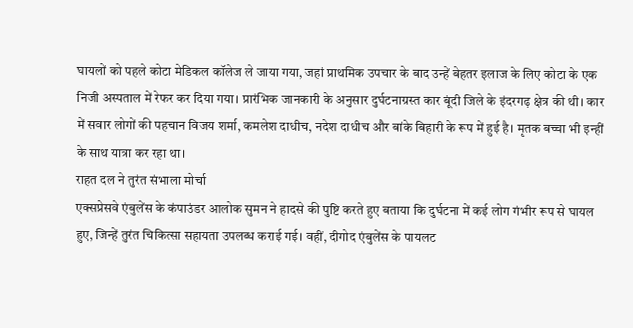घायलों को पहले कोटा मेडिकल कॉलेज ले जाया गया, जहां प्राथमिक उपचार के बाद उन्हें बेहतर इलाज के लिए कोटा के एक निजी अस्पताल में रेफर कर दिया गया। प्रारंभिक जानकारी के अनुसार दुर्घटनाग्रस्त कार बूंदी जिले के इंदरगढ़ क्षेत्र की थी। कार में सवार लोगों की पहचान विजय शर्मा, कमलेश दाधीच, नदेश दाधीच और बांके बिहारी के रूप में हुई है। मृतक बच्चा भी इन्हीं के साथ यात्रा कर रहा था।
राहत दल ने तुरंत संभाला मोर्चा
एक्सप्रेसवे एंबुलेंस के कंपाउंडर आलोक सुमन ने हादसे की पुष्टि करते हुए बताया कि दुर्घटना में कई लोग गंभीर रूप से घायल हुए, जिन्हें तुरंत चिकित्सा सहायता उपलब्ध कराई गई। वहीं, दीगोद एंबुलेंस के पायलट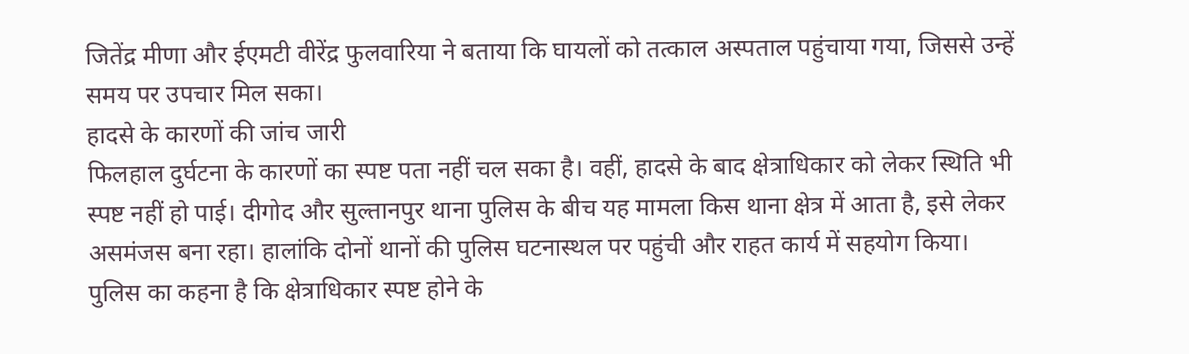जितेंद्र मीणा और ईएमटी वीरेंद्र फुलवारिया ने बताया कि घायलों को तत्काल अस्पताल पहुंचाया गया, जिससे उन्हें समय पर उपचार मिल सका।
हादसे के कारणों की जांच जारी
फिलहाल दुर्घटना के कारणों का स्पष्ट पता नहीं चल सका है। वहीं, हादसे के बाद क्षेत्राधिकार को लेकर स्थिति भी स्पष्ट नहीं हो पाई। दीगोद और सुल्तानपुर थाना पुलिस के बीच यह मामला किस थाना क्षेत्र में आता है, इसे लेकर असमंजस बना रहा। हालांकि दोनों थानों की पुलिस घटनास्थल पर पहुंची और राहत कार्य में सहयोग किया। पुलिस का कहना है कि क्षेत्राधिकार स्पष्ट होने के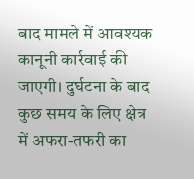बाद मामले में आवश्यक कानूनी कार्रवाई की जाएगी। दुर्घटना के बाद कुछ समय के लिए क्षेत्र में अफरा-तफरी का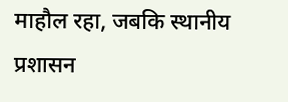माहौल रहा, जबकि स्थानीय प्रशासन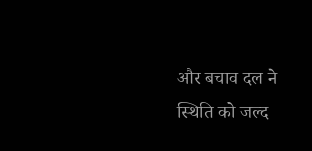और बचाव दल ने स्थिति को जल्द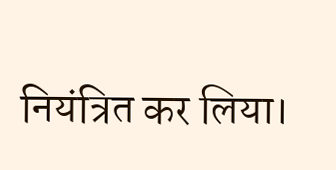नियंत्रित कर लिया।